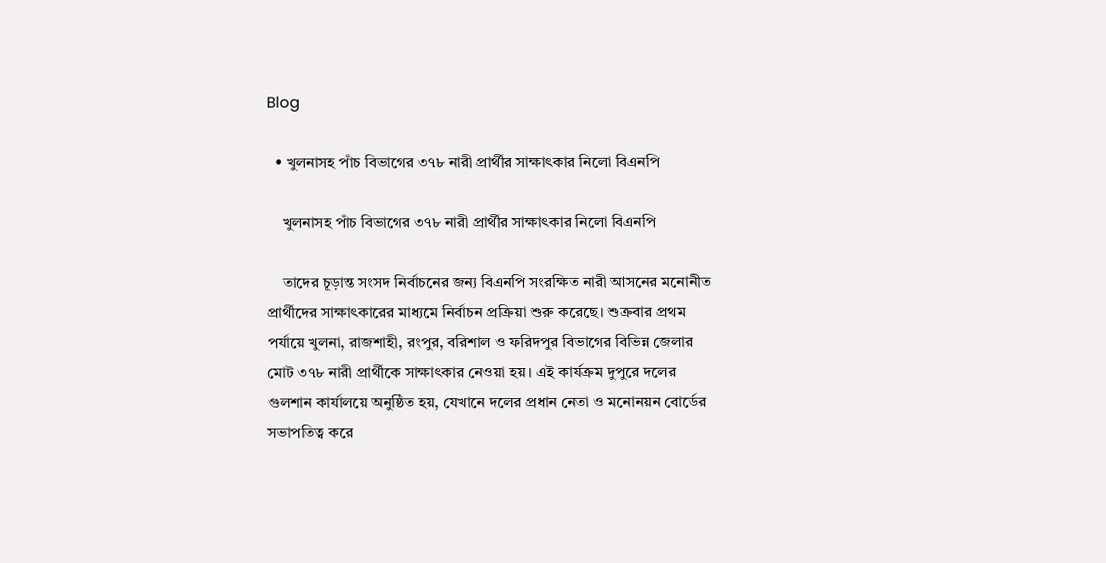Blog

  • খুলনাসহ পাঁচ বিভাগের ৩৭৮ নারী প্রার্থীর সাক্ষাৎকার নিলো বিএনপি

    খুলনাসহ পাঁচ বিভাগের ৩৭৮ নারী প্রার্থীর সাক্ষাৎকার নিলো বিএনপি

    তাদের চূড়ান্ত সংসদ নির্বাচনের জন্য বিএনপি সংরক্ষিত নারী আসনের মনোনীত প্রার্থীদের সাক্ষাৎকারের মাধ্যমে নির্বাচন প্রক্রিয়া শুরু করেছে। শুক্রবার প্রথম পর্যায়ে খুলনা, রাজশাহী, রংপুর, বরিশাল ও ফরিদপুর বিভাগের বিভিন্ন জেলার মোট ৩৭৮ নারী প্রার্থীকে সাক্ষাৎকার নেওয়া হয়। এই কার্যক্রম দুপুরে দলের গুলশান কার্যালয়ে অনুষ্ঠিত হয়, যেখানে দলের প্রধান নেতা ও মনোনয়ন বোর্ডের সভাপতিত্ব করে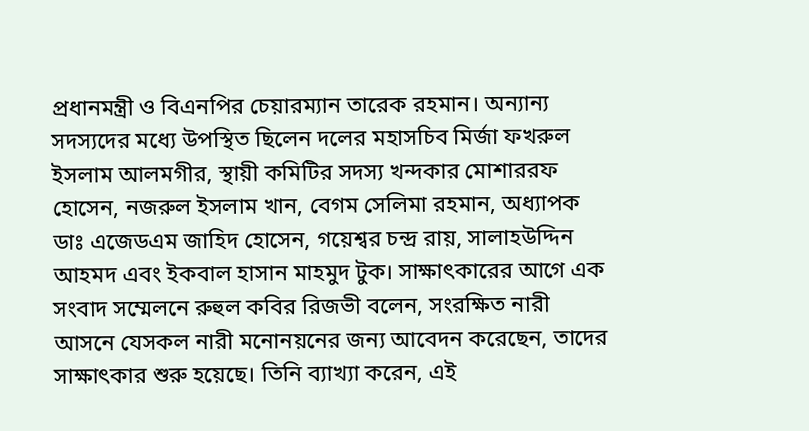প্রধানমন্ত্রী ও বিএনপির চেয়ারম্যান তারেক রহমান। অন্যান্য সদস্যদের মধ্যে উপস্থিত ছিলেন দলের মহাসচিব মির্জা ফখরুল ইসলাম আলমগীর, স্থায়ী কমিটির সদস্য খন্দকার মোশাররফ হোসেন, নজরুল ইসলাম খান, বেগম সেলিমা রহমান, অধ্যাপক ডাঃ এজেডএম জাহিদ হোসেন, গয়েশ্বর চন্দ্র রায়, সালাহউদ্দিন আহমদ এবং ইকবাল হাসান মাহমুদ টুক। সাক্ষাৎকারের আগে এক সংবাদ সম্মেলনে রুহুল কবির রিজভী বলেন, সংরক্ষিত নারী আসনে যেসকল নারী মনোনয়নের জন্য আবেদন করেছেন, তাদের সাক্ষাৎকার শুরু হয়েছে। তিনি ব্যাখ্যা করেন, এই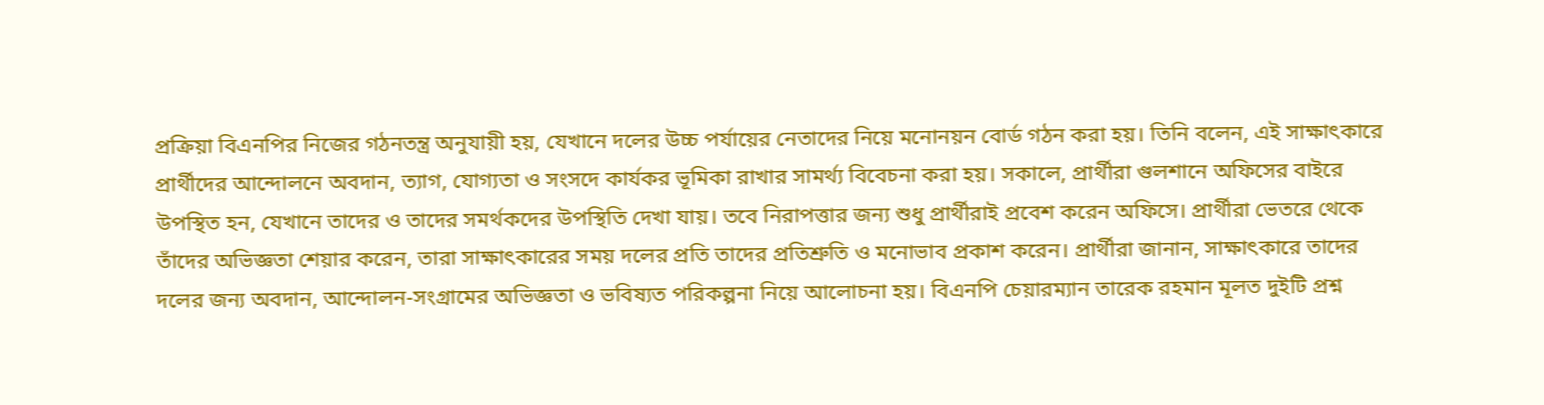প্রক্রিয়া বিএনপির নিজের গঠনতন্ত্র অনুযায়ী হয়, যেখানে দলের উচ্চ পর্যায়ের নেতাদের নিয়ে মনোনয়ন বোর্ড গঠন করা হয়। তিনি বলেন, এই সাক্ষাৎকারে প্রার্থীদের আন্দোলনে অবদান, ত্যাগ, যোগ্যতা ও সংসদে কার্যকর ভূমিকা রাখার সামর্থ্য বিবেচনা করা হয়। সকালে, প্রার্থীরা গুলশানে অফিসের বাইরে উপস্থিত হন, যেখানে তাদের ও তাদের সমর্থকদের উপস্থিতি দেখা যায়। তবে নিরাপত্তার জন্য শুধু প্রার্থীরাই প্রবেশ করেন অফিসে। প্রার্থীরা ভেতরে থেকে তাঁদের অভিজ্ঞতা শেয়ার করেন, তারা সাক্ষাৎকারের সময় দলের প্রতি তাদের প্রতিশ্রুতি ও মনোভাব প্রকাশ করেন। প্রার্থীরা জানান, সাক্ষাৎকারে তাদের দলের জন্য অবদান, আন্দোলন-সংগ্রামের অভিজ্ঞতা ও ভবিষ্যত পরিকল্পনা নিয়ে আলোচনা হয়। বিএনপি চেয়ারম্যান তারেক রহমান মূলত দুইটি প্রশ্ন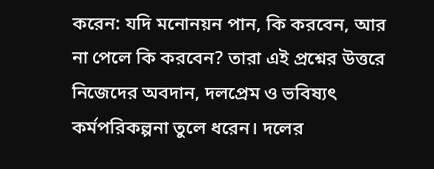করেন: যদি মনোনয়ন পান, কি করবেন, আর না পেলে কি করবেন? তারা এই প্রশ্নের উত্তরে নিজেদের অবদান, দলপ্রেম ও ভবিষ্যৎ কর্মপরিকল্পনা তুলে ধরেন। দলের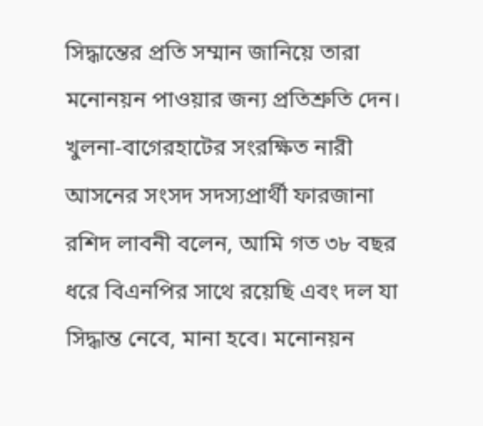সিদ্ধান্তের প্রতি সম্মান জানিয়ে তারা মনোনয়ন পাওয়ার জন্য প্রতিশ্রুতি দেন। খুলনা-বাগেরহাটের সংরক্ষিত নারী আসনের সংসদ সদস্যপ্রার্থী ফারজানা রশিদ লাবনী বলেন, আমি গত ৩৮ বছর ধরে বিএনপির সাথে রয়েছি এবং দল যা সিদ্ধান্ত নেবে, মানা হবে। মনোনয়ন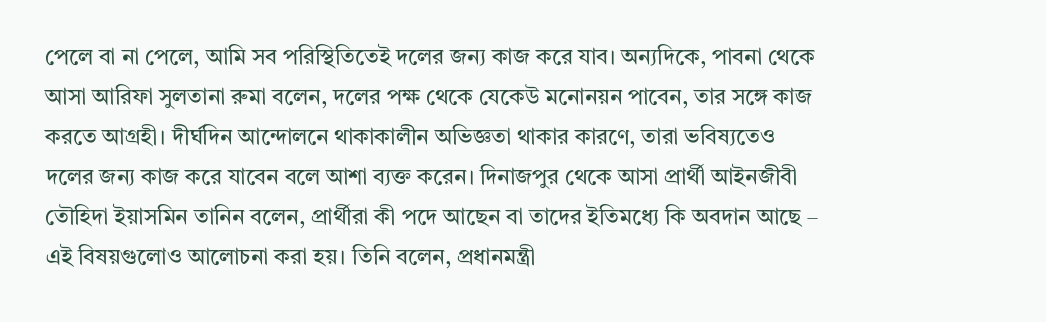পেলে বা না পেলে, আমি সব পরিস্থিতিতেই দলের জন্য কাজ করে যাব। অন্যদিকে, পাবনা থেকে আসা আরিফা সুলতানা রুমা বলেন, দলের পক্ষ থেকে যেকেউ মনোনয়ন পাবেন, তার সঙ্গে কাজ করতে আগ্রহী। দীর্ঘদিন আন্দোলনে থাকাকালীন অভিজ্ঞতা থাকার কারণে, তারা ভবিষ্যতেও দলের জন্য কাজ করে যাবেন বলে আশা ব্যক্ত করেন। দিনাজপুর থেকে আসা প্রার্থী আইনজীবী তৌহিদা ইয়াসমিন তানিন বলেন, প্রার্থীরা কী পদে আছেন বা তাদের ইতিমধ্যে কি অবদান আছে – এই বিষয়গুলোও আলোচনা করা হয়। তিনি বলেন, প্রধানমন্ত্রী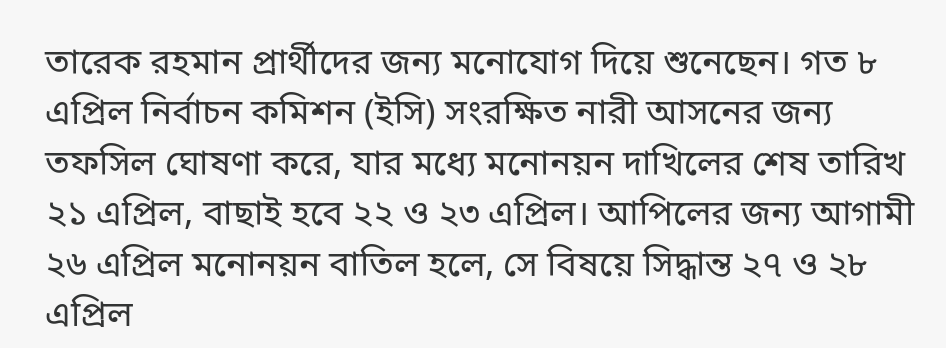তারেক রহমান প্রার্থীদের জন্য মনোযোগ দিয়ে শুনেছেন। গত ৮ এপ্রিল নির্বাচন কমিশন (ইসি) সংরক্ষিত নারী আসনের জন্য তফসিল ঘোষণা করে, যার মধ্যে মনোনয়ন দাখিলের শেষ তারিখ ২১ এপ্রিল, বাছাই হবে ২২ ও ২৩ এপ্রিল। আপিলের জন্য আগামী ২৬ এপ্রিল মনোনয়ন বাতিল হলে, সে বিষয়ে সিদ্ধান্ত ২৭ ও ২৮ এপ্রিল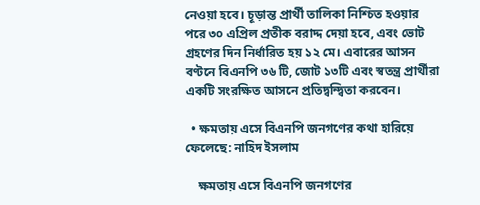নেওয়া হবে। চূড়ান্ত প্রার্থী তালিকা নিশ্চিত হওয়ার পরে ৩০ এপ্রিল প্রতীক বরাদ্দ দেয়া হবে, এবং ভোট গ্রহণের দিন নির্ধারিত হয় ১২ মে। এবারের আসন বণ্টনে বিএনপি ৩৬ টি, জোট ১৩টি এবং স্বতন্ত্র প্রার্থীরা একটি সংরক্ষিত আসনে প্রতিদ্বন্দ্বিতা করবেন।

  • ক্ষমতায় এসে বিএনপি জনগণের কথা হারিয়ে ফেলেছে: নাহিদ ইসলাম

    ক্ষমতায় এসে বিএনপি জনগণের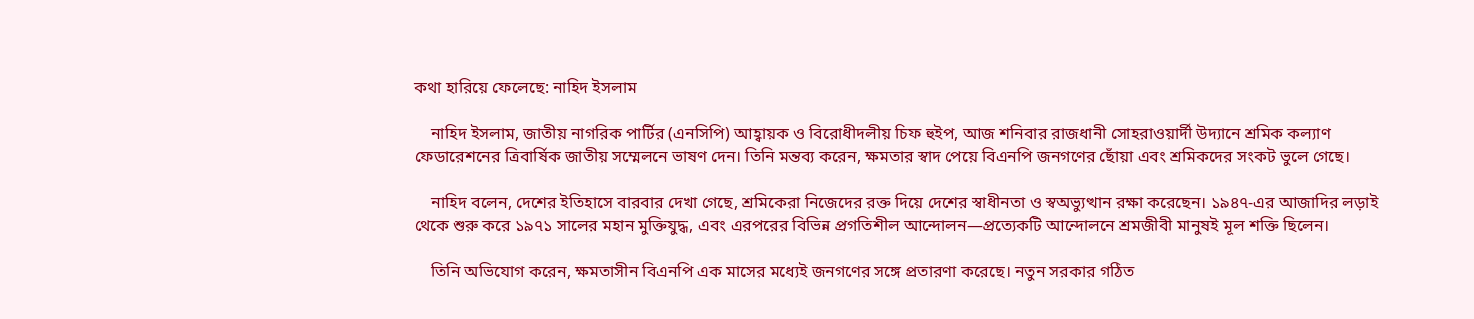কথা হারিয়ে ফেলেছে: নাহিদ ইসলাম

    নাহিদ ইসলাম, জাতীয় নাগরিক পার্টির (এনসিপি) আহ্বায়ক ও বিরোধীদলীয় চিফ হুইপ, আজ শনিবার রাজধানী সোহরাওয়ার্দী উদ্যানে শ্রমিক কল্যাণ ফেডারেশনের ত্রিবার্ষিক জাতীয় সম্মেলনে ভাষণ দেন। তিনি মন্তব্য করেন, ক্ষমতার স্বাদ পেয়ে বিএনপি জনগণের ছোঁয়া এবং শ্রমিকদের সংকট ভুলে গেছে।

    নাহিদ বলেন, দেশের ইতিহাসে বারবার দেখা গেছে, শ্রমিকেরা নিজেদের রক্ত দিয়ে দেশের স্বাধীনতা ও স্বঅভ্যুত্থান রক্ষা করেছেন। ১৯৪৭-এর আজাদির লড়াই থেকে শুরু করে ১৯৭১ সালের মহান মুক্তিযুদ্ধ, এবং এরপরের বিভিন্ন প্রগতিশীল আন্দোলন—প্রত্যেকটি আন্দোলনে শ্রমজীবী মানুষই মূল শক্তি ছিলেন।

    তিনি অভিযোগ করেন, ক্ষমতাসীন বিএনপি এক মাসের মধ্যেই জনগণের সঙ্গে প্রতারণা করেছে। নতুন সরকার গঠিত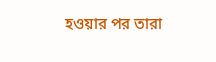হওয়ার পর তারা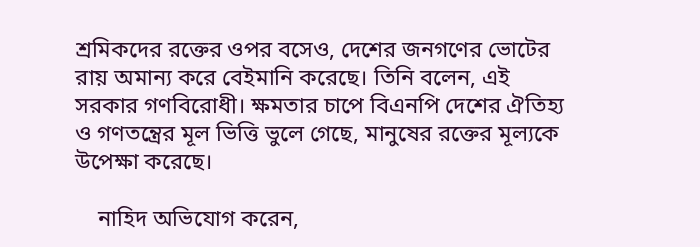শ্রমিকদের রক্তের ওপর বসেও, দেশের জনগণের ভোটের রায় অমান্য করে বেইমানি করেছে। তিনি বলেন, এই সরকার গণবিরোধী। ক্ষমতার চাপে বিএনপি দেশের ঐতিহ্য ও গণতন্ত্রের মূল ভিত্তি ভুলে গেছে, মানুষের রক্তের মূল্যকে উপেক্ষা করেছে।

    নাহিদ অভিযোগ করেন,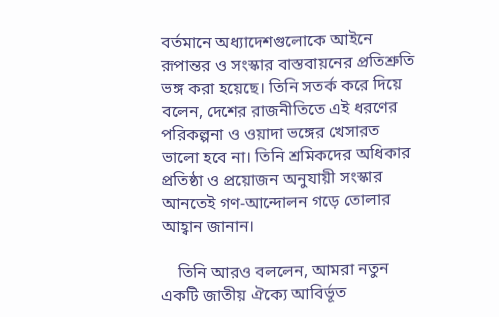বর্তমানে অধ্যাদেশগুলোকে আইনে রূপান্তর ও সংস্কার বাস্তবায়নের প্রতিশ্রুতি ভঙ্গ করা হয়েছে। তিনি সতর্ক করে দিয়ে বলেন, দেশের রাজনীতিতে এই ধরণের পরিকল্পনা ও ওয়াদা ভঙ্গের খেসারত ভালো হবে না। তিনি শ্রমিকদের অধিকার প্রতিষ্ঠা ও প্রয়োজন অনুযায়ী সংস্কার আনতেই গণ-আন্দোলন গড়ে তোলার আহ্বান জানান।

    তিনি আরও বললেন, আমরা নতুন একটি জাতীয় ঐক্যে আবির্ভূত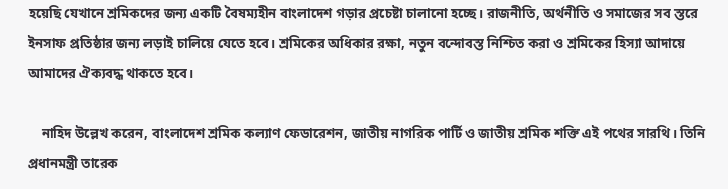হয়েছি যেখানে শ্রমিকদের জন্য একটি বৈষম্যহীন বাংলাদেশ গড়ার প্রচেষ্টা চালানো হচ্ছে। রাজনীতি, অর্থনীতি ও সমাজের সব স্তরে ইনসাফ প্রতিষ্ঠার জন্য লড়াই চালিয়ে যেতে হবে। শ্রমিকের অধিকার রক্ষা, নতুন বন্দোবস্ত নিশ্চিত করা ও শ্রমিকের হিস্যা আদায়ে আমাদের ঐক্যবদ্ধ থাকতে হবে।

    নাহিদ উল্লেখ করেন, বাংলাদেশ শ্রমিক কল্যাণ ফেডারেশন, জাতীয় নাগরিক পার্টি ও জাতীয় শ্রমিক শক্তি এই পথের সারথি। তিনি প্রধানমন্ত্রী তারেক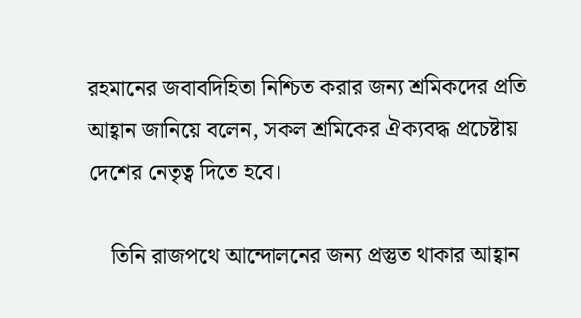রহমানের জবাবদিহিতা নিশ্চিত করার জন্য শ্রমিকদের প্রতি আহ্বান জানিয়ে বলেন, সকল শ্রমিকের ঐক্যবদ্ধ প্রচেষ্টায় দেশের নেতৃত্ব দিতে হবে।

    তিনি রাজপথে আন্দোলনের জন্য প্রস্তুত থাকার আহ্বান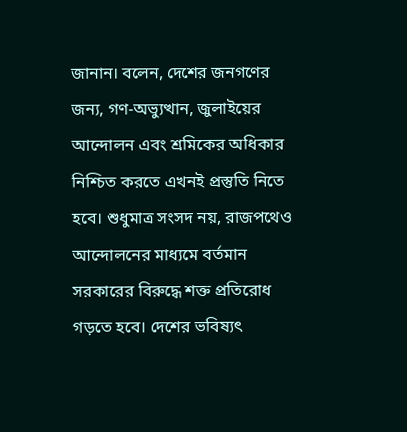জানান। বলেন, দেশের জনগণের জন্য, গণ-অভ্যুত্থান, জুলাইয়ের আন্দোলন এবং শ্রমিকের অধিকার নিশ্চিত করতে এখনই প্রস্তুতি নিতে হবে। শুধুমাত্র সংসদ নয়, রাজপথেও আন্দোলনের মাধ্যমে বর্তমান সরকারের বিরুদ্ধে শক্ত প্রতিরোধ গড়তে হবে। দেশের ভবিষ্যৎ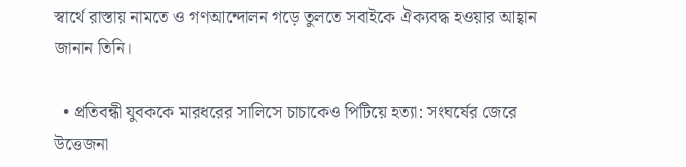স্বার্থে রাস্তায় নামতে ও গণআন্দোলন গড়ে তুলতে সবাইকে ঐক্যবদ্ধ হওয়ার আহ্বান জানান তিনি।

  • প্রতিবন্ধী যুবককে মারধরের সালিসে চাচাকেও পিটিয়ে হত্যা: সংঘর্ষের জেরে উত্তেজনা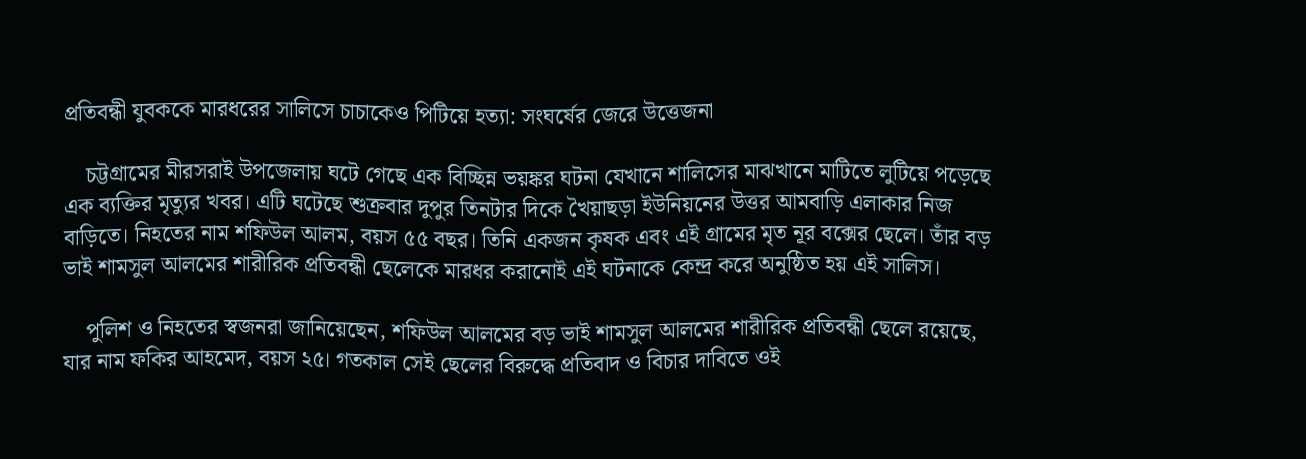প্রতিবন্ধী যুবককে মারধরের সালিসে চাচাকেও পিটিয়ে হত্যা: সংঘর্ষের জেরে উত্তেজনা

    চট্টগ্রামের মীরসরাই উপজেলায় ঘটে গেছে এক বিচ্ছিন্ন ভয়ঙ্কর ঘটনা যেখানে শালিসের মাঝখানে মাটিতে লুটিয়ে পড়েছে এক ব্যক্তির মৃত্যুর খবর। এটি ঘটেছে শুক্রবার দুপুর তিনটার দিকে খৈয়াছড়া ইউনিয়নের উত্তর আমবাড়ি এলাকার নিজ বাড়িতে। নিহতের নাম শফিউল আলম, বয়স ৫৫ বছর। তিনি একজন কৃষক এবং এই গ্রামের মৃত নূর বক্সের ছেলে। তাঁর বড় ভাই শামসুল আলমের শারীরিক প্রতিবন্ধী ছেলেকে মারধর করানোই এই ঘটনাকে কেন্দ্র করে অনুষ্ঠিত হয় এই সালিস।

    পুলিশ ও নিহতের স্বজনরা জানিয়েছেন, শফিউল আলমের বড় ভাই শামসুল আলমের শারীরিক প্রতিবন্ধী ছেলে রয়েছে, যার নাম ফকির আহমেদ, বয়স ২৫। গতকাল সেই ছেলের বিরুদ্ধে প্রতিবাদ ও বিচার দাবিতে ওই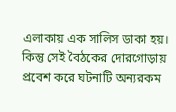এলাকায় এক সালিস ডাকা হয়। কিন্তু সেই বৈঠকের দোরগোড়ায় প্রবেশ করে ঘটনাটি অন্যরকম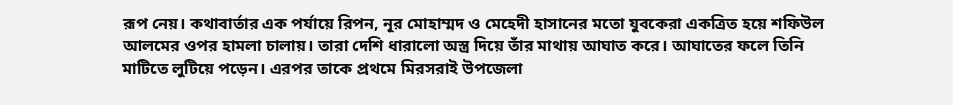রূপ নেয়। কথাবার্তার এক পর্যায়ে রিপন, নূর মোহাম্মদ ও মেহেদী হাসানের মতো যুবকেরা একত্রিত হয়ে শফিউল আলমের ওপর হামলা চালায়। তারা দেশি ধারালো অস্ত্র দিয়ে তাঁর মাথায় আঘাত করে। আঘাতের ফলে তিনি মাটিতে লুটিয়ে পড়েন। এরপর তাকে প্রথমে মিরসরাই উপজেলা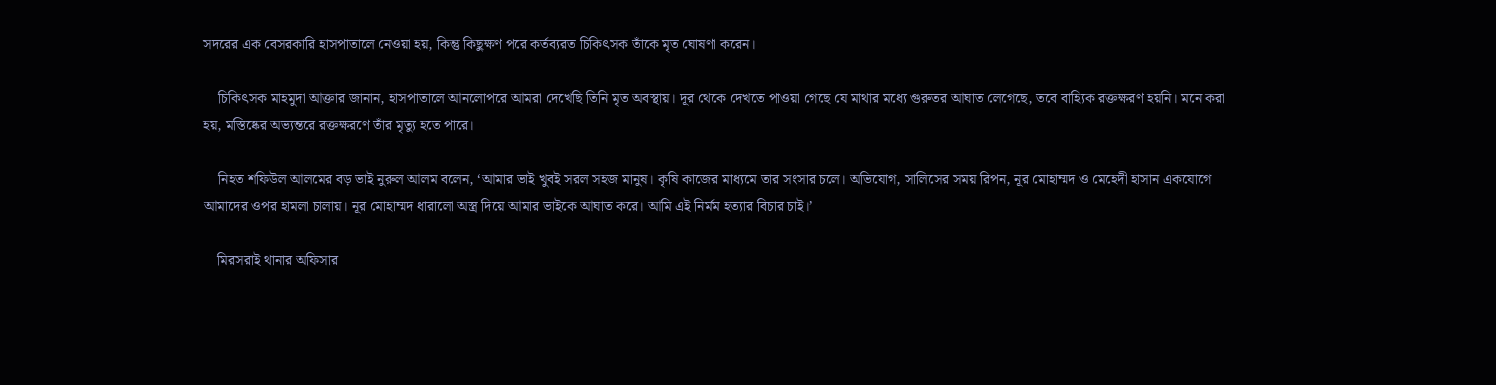সদরের এক বেসরকারি হাসপাতালে নেওয়া হয়, কিন্তু কিছুক্ষণ পরে কর্তব্যরত চিকিৎসক তাঁকে মৃত ঘোষণা করেন।

    চিকিৎসক মাহমুদা আক্তার জানান, হাসপাতালে আনলোপরে আমরা দেখেছি তিনি মৃত অবস্থায়। দূর থেকে দেখতে পাওয়া গেছে যে মাথার মধ্যে গুরুতর আঘাত লেগেছে, তবে বাহ্যিক রক্তক্ষরণ হয়নি। মনে করা হয়, মস্তিষ্কের অভ্যন্তরে রক্তক্ষরণে তাঁর মৃত্যু হতে পারে।

    নিহত শফিউল আলমের বড় ভাই নুরুল আলম বলেন, ‘আমার ভাই খুবই সরল সহজ মানুষ। কৃষি কাজের মাধ্যমে তার সংসার চলে। অভিযোগ, সালিসের সময় রিপন, নূর মোহাম্মদ ও মেহেদী হাসান একযোগে আমাদের ওপর হামলা চালায়। নূর মোহাম্মদ ধারালো অস্ত্র দিয়ে আমার ভাইকে আঘাত করে। আমি এই নির্মম হত্যার বিচার চাই।’

    মিরসরাই থানার অফিসার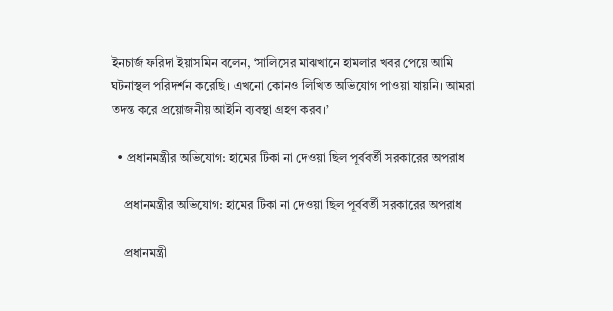ইনচার্জ ফরিদা ইয়াসমিন বলেন, ‘সালিসের মাঝখানে হামলার খবর পেয়ে আমি ঘটনাস্থল পরিদর্শন করেছি। এখনো কোনও লিখিত অভিযোগ পাওয়া যায়নি। আমরা তদন্ত করে প্রয়োজনীয় আইনি ব্যবস্থা গ্রহণ করব।’

  • প্রধানমন্ত্রীর অভিযোগ: হামের টিকা না দেওয়া ছিল পূর্ববর্তী সরকারের অপরাধ

    প্রধানমন্ত্রীর অভিযোগ: হামের টিকা না দেওয়া ছিল পূর্ববর্তী সরকারের অপরাধ

    প্রধানমন্ত্রী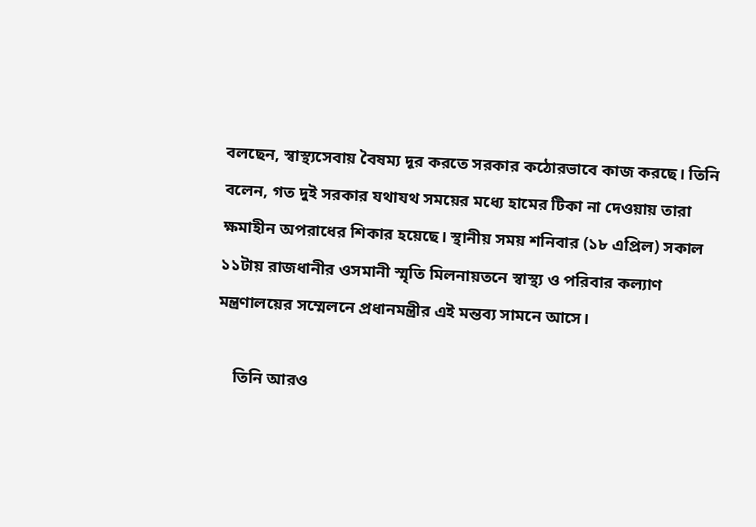বলছেন, স্বাস্থ্যসেবায় বৈষম্য দূর করতে সরকার কঠোরভাবে কাজ করছে। তিনি বলেন, গত দুই সরকার যথাযথ সময়ের মধ্যে হামের টিকা না দেওয়ায় তারা ক্ষমাহীন অপরাধের শিকার হয়েছে। স্থানীয় সময় শনিবার (১৮ এপ্রিল) সকাল ১১টায় রাজধানীর ওসমানী স্মৃতি মিলনায়তনে স্বাস্থ্য ও পরিবার কল্যাণ মন্ত্রণালয়ের সম্মেলনে প্রধানমন্ত্রীর এই মন্তব্য সামনে আসে।

    তিনি আরও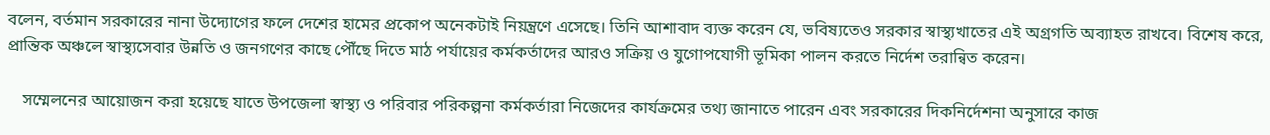বলেন, বর্তমান সরকারের নানা উদ্যোগের ফলে দেশের হামের প্রকোপ অনেকটাই নিয়ন্ত্রণে এসেছে। তিনি আশাবাদ ব্যক্ত করেন যে, ভবিষ্যতেও সরকার স্বাস্থ্যখাতের এই অগ্রগতি অব্যাহত রাখবে। বিশেষ করে, প্রান্তিক অঞ্চলে স্বাস্থ্যসেবার উন্নতি ও জনগণের কাছে পৌঁছে দিতে মাঠ পর্যায়ের কর্মকর্তাদের আরও সক্রিয় ও যুগোপযোগী ভূমিকা পালন করতে নির্দেশ তরান্বিত করেন।

    সম্মেলনের আয়োজন করা হয়েছে যাতে উপজেলা স্বাস্থ্য ও পরিবার পরিকল্পনা কর্মকর্তারা নিজেদের কার্যক্রমের তথ্য জানাতে পারেন এবং সরকারের দিকনির্দেশনা অনুসারে কাজ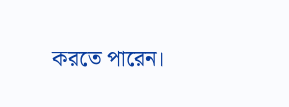করতে পারেন।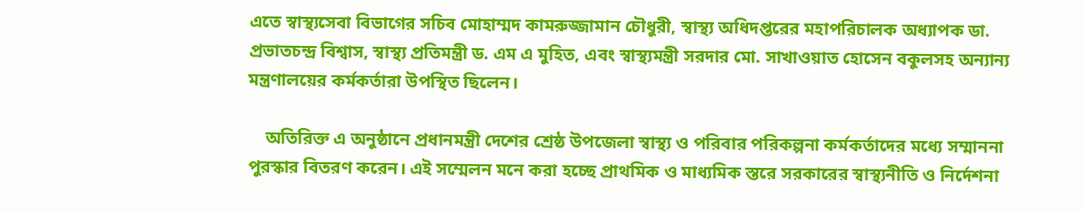এতে স্বাস্থ্যসেবা বিভাগের সচিব মোহাম্মদ কামরুজ্জামান চৌধুরী, স্বাস্থ্য অধিদপ্তরের মহাপরিচালক অধ্যাপক ডা. প্রভাতচন্দ্র বিশ্বাস, স্বাস্থ্য প্রতিমন্ত্রী ড. এম এ মুহিত, এবং স্বাস্থ্যমন্ত্রী সরদার মো. সাখাওয়াত হোসেন বকুলসহ অন্যান্য মন্ত্রণালয়ের কর্মকর্তারা উপস্থিত ছিলেন।

    অতিরিক্ত এ অনুষ্ঠানে প্রধানমন্ত্রী দেশের শ্রেষ্ঠ উপজেলা স্বাস্থ্য ও পরিবার পরিকল্পনা কর্মকর্তাদের মধ্যে সম্মাননা পুরস্কার বিতরণ করেন। এই সম্মেলন মনে করা হচ্ছে প্রাথমিক ও মাধ্যমিক স্তরে সরকারের স্বাস্থ্যনীতি ও নির্দেশনা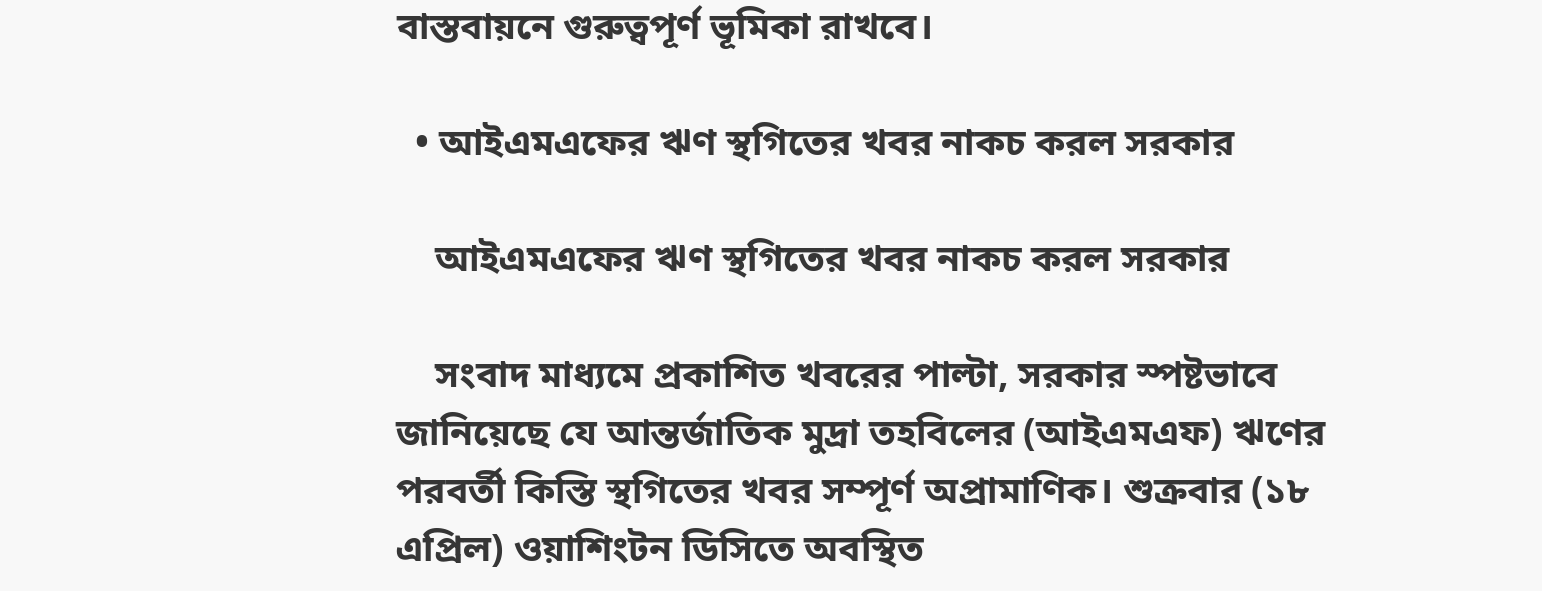বাস্তবায়নে গুরুত্বপূর্ণ ভূমিকা রাখবে।

  • আইএমএফের ঋণ স্থগিতের খবর নাকচ করল সরকার

    আইএমএফের ঋণ স্থগিতের খবর নাকচ করল সরকার

    সংবাদ মাধ্যমে প্রকাশিত খবরের পাল্টা, সরকার স্পষ্টভাবে জানিয়েছে যে আন্তর্জাতিক মুদ্রা তহবিলের (আইএমএফ) ঋণের পরবর্তী কিস্তি স্থগিতের খবর সম্পূর্ণ অপ্রামাণিক। শুক্রবার (১৮ এপ্রিল) ওয়াশিংটন ডিসিতে অবস্থিত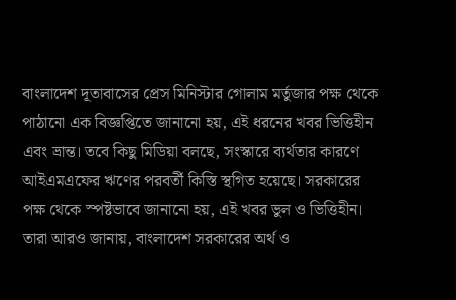বাংলাদেশ দূতাবাসের প্রেস মিনিস্টার গোলাম মর্তুজার পক্ষ থেকে পাঠানো এক বিজ্ঞপ্তিতে জানানো হয়, এই ধরনের খবর ভিত্তিহীন এবং ভ্রান্ত। তবে কিছু মিডিয়া বলছে, সংস্কারে ব্যর্থতার কারণে আইএমএফের ঋণের পরবর্তী কিস্তি স্থগিত হয়েছে। সরকারের পক্ষ থেকে স্পষ্টভাবে জানানো হয়, এই খবর ভুল ও ভিত্তিহীন। তারা আরও জানায়, বাংলাদেশ সরকারের অর্থ ও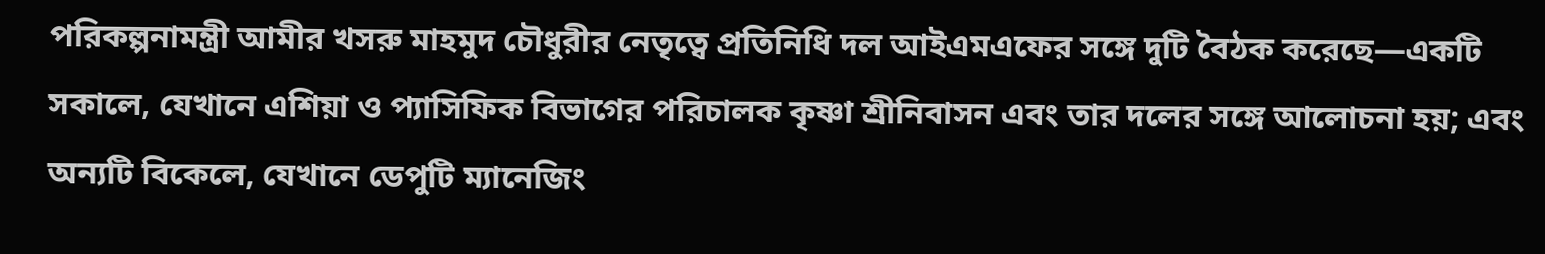পরিকল্পনামন্ত্রী আমীর খসরু মাহমুদ চৌধুরীর নেতৃত্বে প্রতিনিধি দল আইএমএফের সঙ্গে দুটি বৈঠক করেছে—একটি সকালে, যেখানে এশিয়া ও প্যাসিফিক বিভাগের পরিচালক কৃষ্ণা শ্রীনিবাসন এবং তার দলের সঙ্গে আলোচনা হয়; এবং অন্যটি বিকেলে, যেখানে ডেপুটি ম্যানেজিং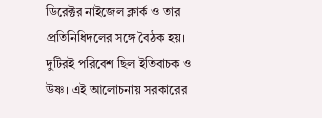ডিরেক্টর নাইজেল ক্লার্ক ও তার প্রতিনিধিদলের সঙ্গে বৈঠক হয়। দুটিরই পরিবেশ ছিল ইতিবাচক ও উষ্ণ। এই আলোচনায় সরকারের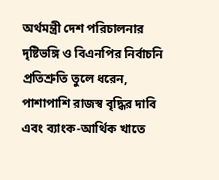অর্থমন্ত্রী দেশ পরিচালনার দৃষ্টিভঙ্গি ও বিএনপির নির্বাচনি প্রতিশ্রুতি তুলে ধরেন, পাশাপাশি রাজস্ব বৃদ্ধির দাবি এবং ব্যাংক-আর্থিক খাতে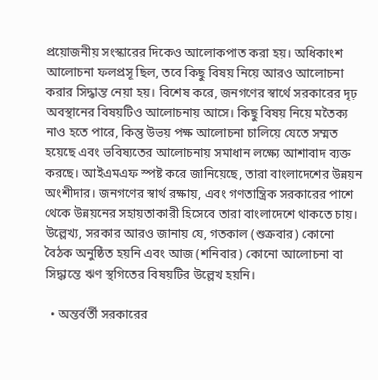প্রয়োজনীয় সংস্কারের দিকেও আলোকপাত করা হয়। অধিকাংশ আলোচনা ফলপ্রসূ ছিল, তবে কিছু বিষয় নিয়ে আরও আলোচনা করার সিদ্ধান্ত নেয়া হয়। বিশেষ করে, জনগণের স্বার্থে সরকারের দৃঢ় অবস্থানের বিষয়টিও আলোচনায় আসে। কিছু বিষয় নিয়ে মতৈক্য নাও হতে পারে, কিন্তু উভয় পক্ষ আলোচনা চালিয়ে যেতে সম্মত হয়েছে এবং ভবিষ্যতের আলোচনায় সমাধান লক্ষ্যে আশাবাদ ব্যক্ত করছে। আইএমএফ স্পষ্ট করে জানিয়েছে, তারা বাংলাদেশের উন্নয়ন অংশীদার। জনগণের স্বার্থ রক্ষায়, এবং গণতান্ত্রিক সরকারের পাশে থেকে উন্নয়নের সহায়তাকারী হিসেবে তারা বাংলাদেশে থাকতে চায়। উল্লেখ্য, সরকার আরও জানায় যে, গতকাল (শুক্রবার) কোনো বৈঠক অনুষ্ঠিত হয়নি এবং আজ (শনিবার) কোনো আলোচনা বা সিদ্ধান্তে ঋণ স্থগিতের বিষয়টির উল্লেখ হয়নি।

  • অন্তর্বর্তী সরকারের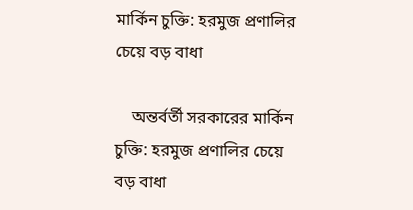মার্কিন চুক্তি: হরমুজ প্রণালির চেয়ে বড় বাধা

    অন্তর্বর্তী সরকারের মার্কিন চুক্তি: হরমুজ প্রণালির চেয়ে বড় বাধা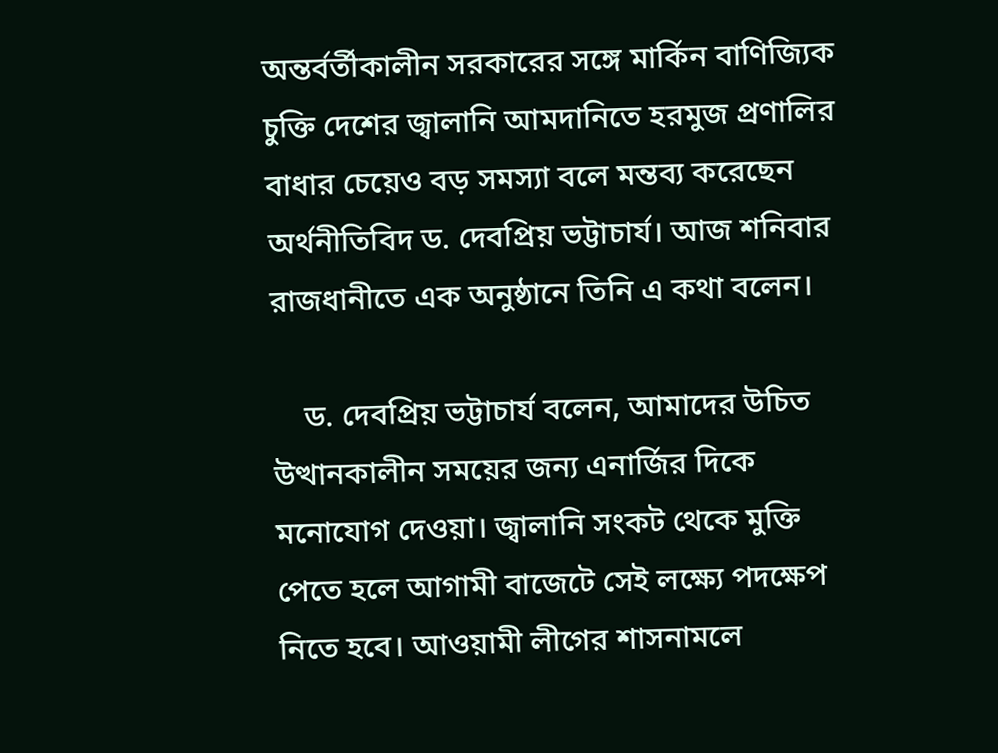অন্তর্বর্তীকালীন সরকারের সঙ্গে মার্কিন বাণিজ্যিক চুক্তি দেশের জ্বালানি আমদানিতে হরমুজ প্রণালির বাধার চেয়েও বড় সমস্যা বলে মন্তব্য করেছেন অর্থনীতিবিদ ড. দেবপ্রিয় ভট্টাচার্য। আজ শনিবার রাজধানীতে এক অনুষ্ঠানে তিনি এ কথা বলেন।

    ড. দেবপ্রিয় ভট্টাচার্য বলেন, আমাদের উচিত উত্থানকালীন সময়ের জন্য এনার্জির দিকে মনোযোগ দেওয়া। জ্বালানি সংকট থেকে মুক্তি পেতে হলে আগামী বাজেটে সেই লক্ষ্যে পদক্ষেপ নিতে হবে। আওয়ামী লীগের শাসনামলে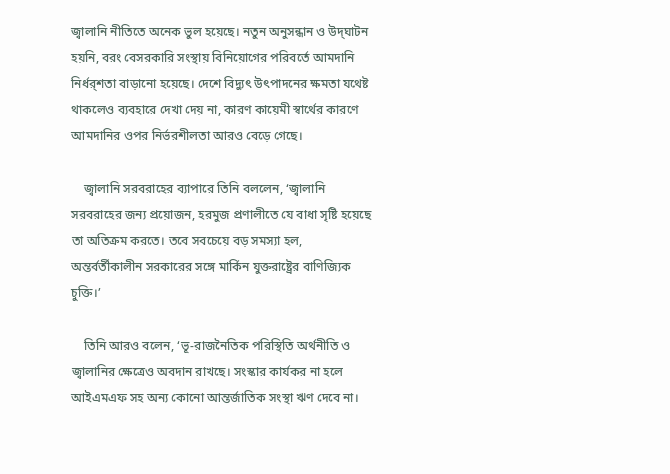জ্বালানি নীতিতে অনেক ভুল হয়েছে। নতুন অনুসন্ধান ও উদ্‌ঘাটন হয়নি, বরং বেসরকারি সংস্থায় বিনিয়োগের পরিবর্তে আমদানি নির্ধর্‌শতা বাড়ানো হয়েছে। দেশে বিদ্যুৎ উৎপাদনের ক্ষমতা যথেষ্ট থাকলেও ব্যবহারে দেখা দেয় না, কারণ কায়েমী স্বার্থের কারণে আমদানির ওপর নির্ভরশীলতা আরও বেড়ে গেছে।

    জ্বালানি সরবরাহের ব্যাপারে তিনি বললেন, ‘জ্বালানি সরবরাহের জন্য প্রয়োজন, হরমুজ প্রণালীতে যে বাধা সৃষ্টি হয়েছে তা অতিক্রম করতে। তবে সবচেয়ে বড় সমস্যা হল, অন্তর্বর্তীকালীন সরকারের সঙ্গে মার্কিন যুক্তরাষ্ট্রের বাণিজ্যিক চুক্তি।’

    তিনি আরও বলেন, ‘ভূ-রাজনৈতিক পরিস্থিতি অর্থনীতি ও জ্বালানির ক্ষেত্রেও অবদান রাখছে। সংস্কার কার্যকর না হলে আইএমএফ সহ অন্য কোনো আন্তর্জাতিক সংস্থা ঋণ দেবে না।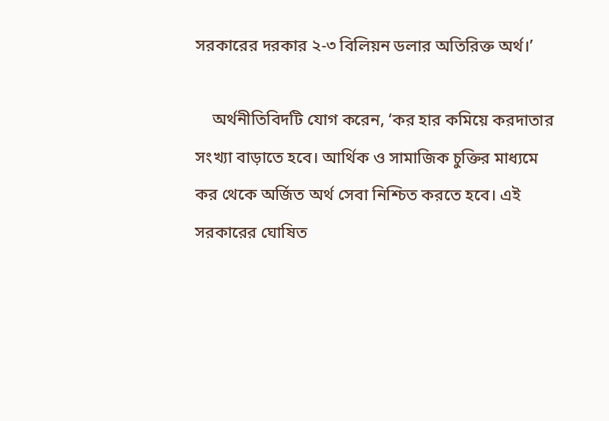সরকারের দরকার ২-৩ বিলিয়ন ডলার অতিরিক্ত অর্থ।’

    অর্থনীতিবিদটি যোগ করেন, ‘কর হার কমিয়ে করদাতার সংখ্যা বাড়াতে হবে। আর্থিক ও সামাজিক চুক্তির মাধ্যমে কর থেকে অর্জিত অর্থ সেবা নিশ্চিত করতে হবে। এই সরকারের ঘোষিত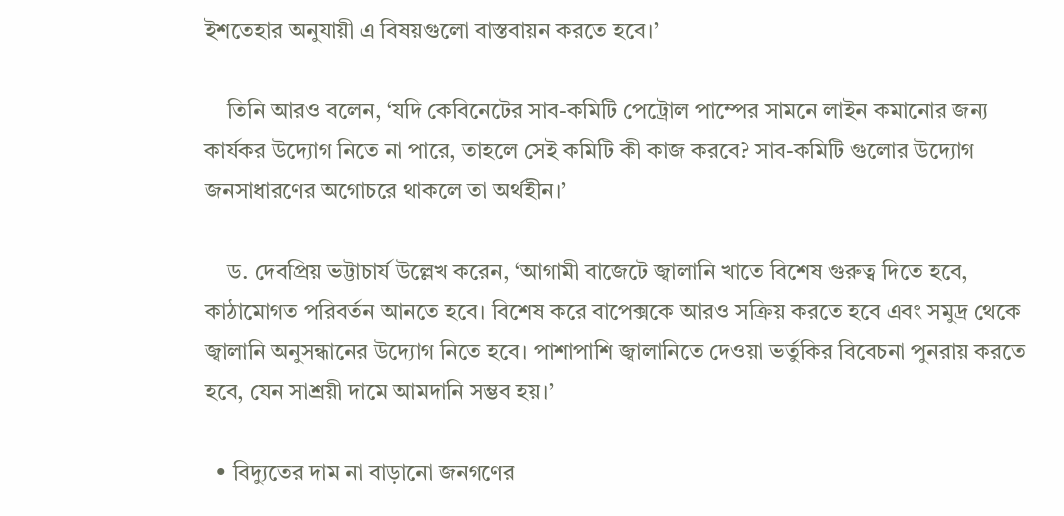ইশতেহার অনুযায়ী এ বিষয়গুলো বাস্তবায়ন করতে হবে।’

    তিনি আরও বলেন, ‘যদি কেবিনেটের সাব-কমিটি পেট্রোল পাম্পের সামনে লাইন কমানোর জন্য কার্যকর উদ্যোগ নিতে না পারে, তাহলে সেই কমিটি কী কাজ করবে? সাব-কমিটি গুলোর উদ্যোগ জনসাধারণের অগোচরে থাকলে তা অর্থহীন।’

    ড. দেবপ্রিয় ভট্টাচার্য উল্লেখ করেন, ‘আগামী বাজেটে জ্বালানি খাতে বিশেষ গুরুত্ব দিতে হবে, কাঠামোগত পরিবর্তন আনতে হবে। বিশেষ করে বাপেক্সকে আরও সক্রিয় করতে হবে এবং সমুদ্র থেকে জ্বালানি অনুসন্ধানের উদ্যোগ নিতে হবে। পাশাপাশি জ্বালানিতে দেওয়া ভর্তুকির বিবেচনা পুনরায় করতে হবে, যেন সাশ্রয়ী দামে আমদানি সম্ভব হয়।’

  • বিদ্যুতের দাম না বাড়ানো জনগণের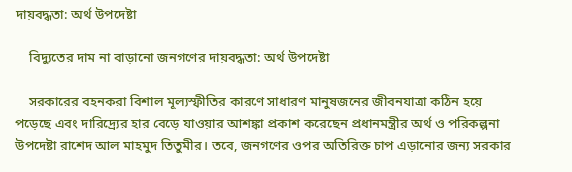দায়বদ্ধতা: অর্থ উপদেষ্টা

    বিদ্যুতের দাম না বাড়ানো জনগণের দায়বদ্ধতা: অর্থ উপদেষ্টা

    সরকারের বহনকরা বিশাল মূল্যস্ফীতির কারণে সাধারণ মানুষজনের জীবনযাত্রা কঠিন হয়ে পড়েছে এবং দারিদ্র্যের হার বেড়ে যাওয়ার আশঙ্কা প্রকাশ করেছেন প্রধানমন্ত্রীর অর্থ ও পরিকল্পনা উপদেষ্টা রাশেদ আল মাহমুদ তিতুমীর। তবে, জনগণের ওপর অতিরিক্ত চাপ এড়ানোর জন্য সরকার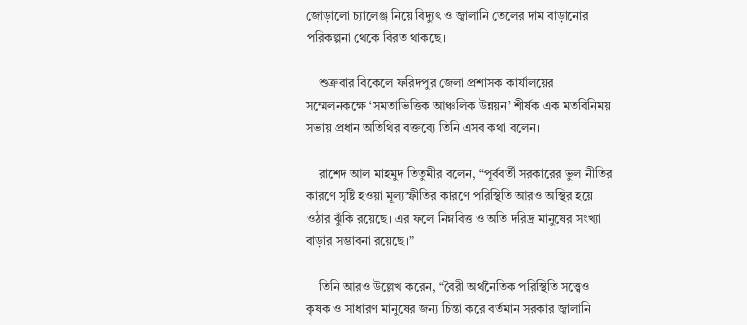জোড়ালো চ্যালেঞ্জ নিয়ে বিদ্যুৎ ও জ্বালানি তেলের দাম বাড়ানোর পরিকল্পনা থেকে বিরত থাকছে।

    শুক্রবার বিকেলে ফরিদপুর জেলা প্রশাসক কার্যালয়ের সম্মেলনকক্ষে ‘সমতাভিত্তিক আঞ্চলিক উন্নয়ন’ শীর্ষক এক মতবিনিময় সভায় প্রধান অতিথির বক্তব্যে তিনি এসব কথা বলেন।

    রাশেদ আল মাহমুদ তিতুমীর বলেন, “পূর্ববর্তী সরকারের ভুল নীতির কারণে সৃষ্টি হওয়া মূল্যস্ফীতির কারণে পরিস্থিতি আরও অস্থির হয়ে ওঠার ঝুঁকি রয়েছে। এর ফলে নিম্নবিত্ত ও অতি দরিদ্র মানুষের সংখ্যা বাড়ার সম্ভাবনা রয়েছে।”

    তিনি আরও উল্লেখ করেন, “বৈরী অর্থনৈতিক পরিস্থিতি সত্ত্বেও কৃষক ও সাধারণ মানুষের জন্য চিন্তা করে বর্তমান সরকার জ্বালানি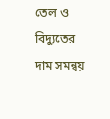তেল ও বিদ্যুতের দাম সমন্বয়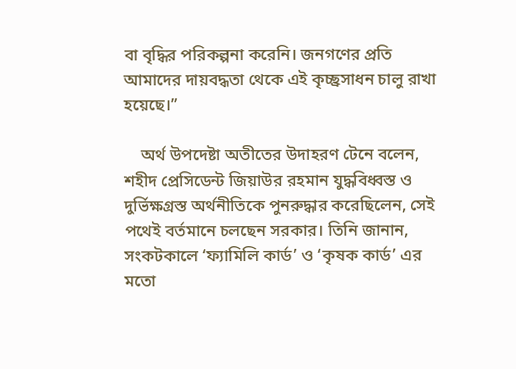বা বৃদ্ধির পরিকল্পনা করেনি। জনগণের প্রতি আমাদের দায়বদ্ধতা থেকে এই কৃচ্ছ্রসাধন চালু রাখা হয়েছে।”

    অর্থ উপদেষ্টা অতীতের উদাহরণ টেনে বলেন, শহীদ প্রেসিডেন্ট জিয়াউর রহমান যুদ্ধবিধ্বস্ত ও দুর্ভিক্ষগ্রস্ত অর্থনীতিকে পুনরুদ্ধার করেছিলেন, সেই পথেই বর্তমানে চলছেন সরকার। তিনি জানান, সংকটকালে ‘ফ্যামিলি কার্ড’ ও ‘কৃষক কার্ড’ এর মতো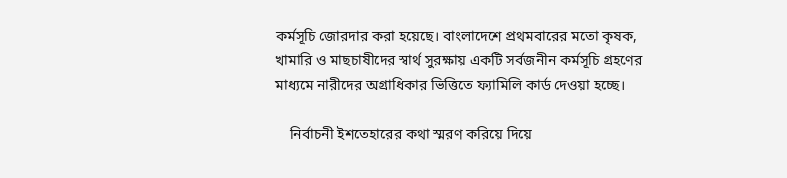কর্মসূচি জোরদার করা হয়েছে। বাংলাদেশে প্রথমবারের মতো কৃষক, খামারি ও মাছচাষীদের স্বার্থ সুরক্ষায় একটি সর্বজনীন কর্মসূচি গ্রহণের মাধ্যমে নারীদের অগ্রাধিকার ভিত্তিতে ফ্যামিলি কার্ড দেওয়া হচ্ছে।

    নির্বাচনী ইশতেহারের কথা স্মরণ করিয়ে দিয়ে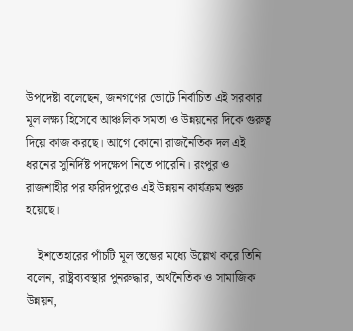উপদেষ্টা বলেছেন, জনগণের ভোটে নির্বাচিত এই সরকার মূল লক্ষ্য হিসেবে আঞ্চলিক সমতা ও উন্নয়নের দিকে গুরুত্ব দিয়ে কাজ করছে। আগে কোনো রাজনৈতিক দল এই ধরনের সুনির্দিষ্ট পদক্ষেপ নিতে পারেনি। রংপুর ও রাজশাহীর পর ফরিদপুরেও এই উন্নয়ন কার্যক্রম শুরু হয়েছে।

    ইশতেহারের পাঁচটি মূল স্তম্ভের মধ্যে উল্লেখ করে তিনি বলেন, রাষ্ট্রব্যবস্থার পুনরুদ্ধার, অর্থনৈতিক ও সামাজিক উন্নয়ন,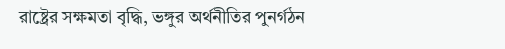রাষ্ট্রের সক্ষমতা বৃদ্ধি, ভঙ্গুর অর্থনীতির পুনর্গঠন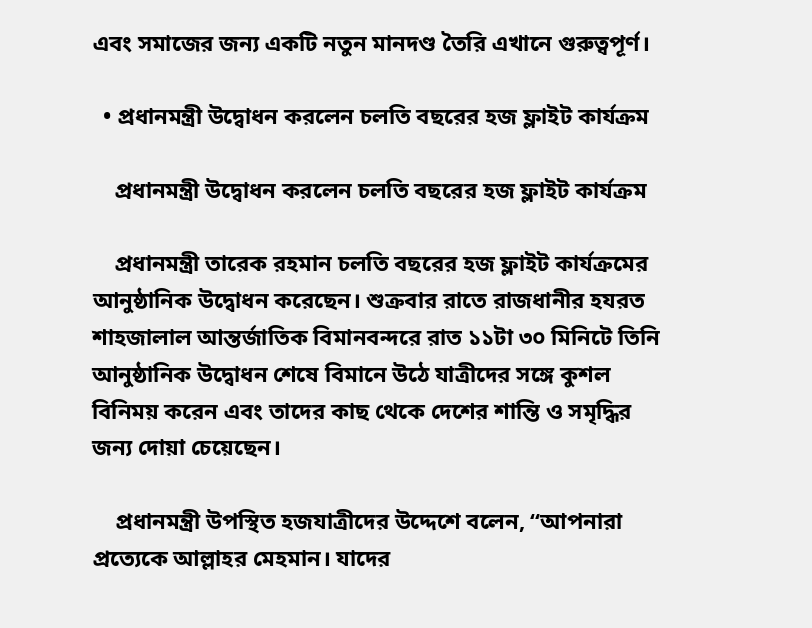এবং সমাজের জন্য একটি নতুন মানদণ্ড তৈরি এখানে গুরুত্বপূর্ণ।

  • প্রধানমন্ত্রী উদ্বোধন করলেন চলতি বছরের হজ ফ্লাইট কার্যক্রম

    প্রধানমন্ত্রী উদ্বোধন করলেন চলতি বছরের হজ ফ্লাইট কার্যক্রম

    প্রধানমন্ত্রী তারেক রহমান চলতি বছরের হজ ফ্লাইট কার্যক্রমের আনুষ্ঠানিক উদ্বোধন করেছেন। শুক্রবার রাতে রাজধানীর হযরত শাহজালাল আন্তর্জাতিক বিমানবন্দরে রাত ১১টা ৩০ মিনিটে তিনি আনুষ্ঠানিক উদ্বোধন শেষে বিমানে উঠে যাত্রীদের সঙ্গে কুশল বিনিময় করেন এবং তাদের কাছ থেকে দেশের শান্তি ও সমৃদ্ধির জন্য দোয়া চেয়েছেন।

    প্রধানমন্ত্রী উপস্থিত হজযাত্রীদের উদ্দেশে বলেন, “আপনারা প্রত্যেকে আল্লাহর মেহমান। যাদের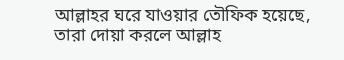আল্লাহর ঘরে যাওয়ার তৌফিক হয়েছে, তারা দোয়া করলে আল্লাহ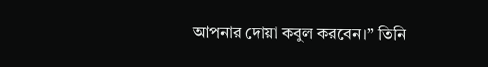আপনার দোয়া কবুল করবেন।” তিনি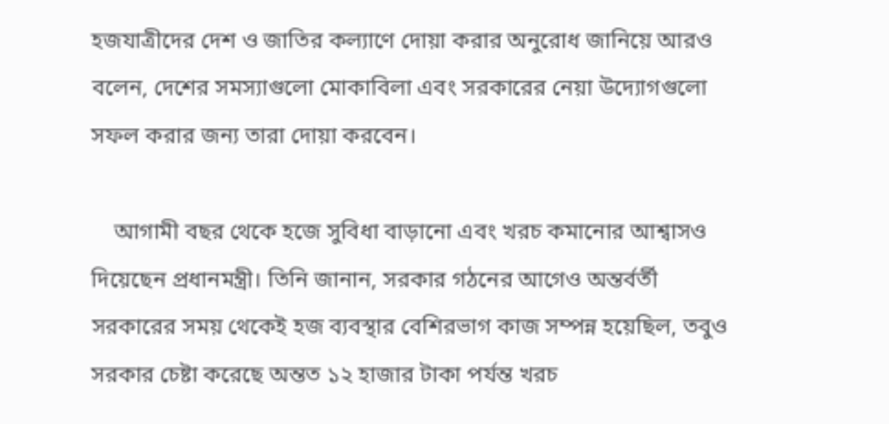হজযাত্রীদের দেশ ও জাতির কল্যাণে দোয়া করার অনুরোধ জানিয়ে আরও বলেন, দেশের সমস্যাগুলো মোকাবিলা এবং সরকারের নেয়া উদ্যোগগুলো সফল করার জন্য তারা দোয়া করবেন।

    আগামী বছর থেকে হজে সুবিধা বাড়ানো এবং খরচ কমানোর আশ্বাসও দিয়েছেন প্রধানমন্ত্রী। তিনি জানান, সরকার গঠনের আগেও অন্তর্বর্তী সরকারের সময় থেকেই হজ ব্যবস্থার বেশিরভাগ কাজ সম্পন্ন হয়েছিল, তবুও সরকার চেষ্টা করেছে অন্তত ১২ হাজার টাকা পর্যন্ত খরচ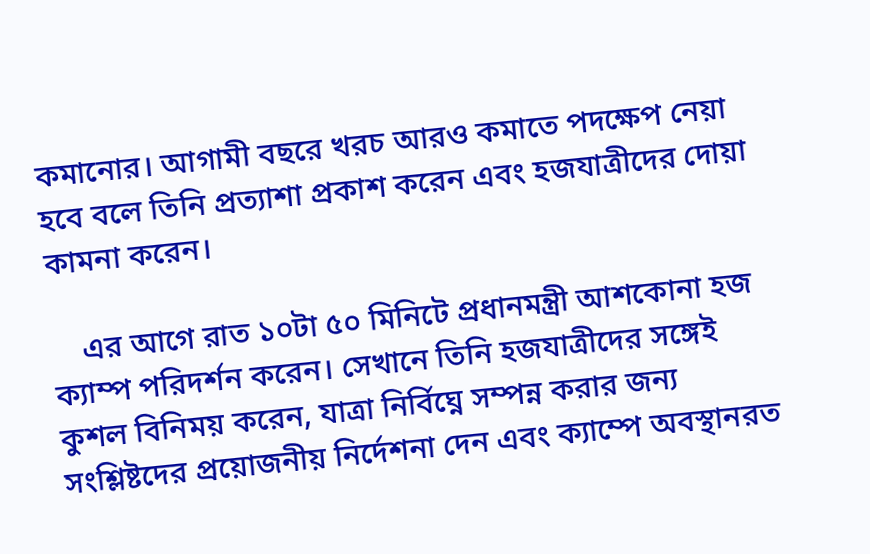কমানোর। আগামী বছরে খরচ আরও কমাতে পদক্ষেপ নেয়া হবে বলে তিনি প্রত্যাশা প্রকাশ করেন এবং হজযাত্রীদের দোয়া কামনা করেন।

    এর আগে রাত ১০টা ৫০ মিনিটে প্রধানমন্ত্রী আশকোনা হজ ক্যাম্প পরিদর্শন করেন। সেখানে তিনি হজযাত্রীদের সঙ্গেই কুশল বিনিময় করেন, যাত্রা নির্বিঘ্নে সম্পন্ন করার জন্য সংশ্লিষ্টদের প্রয়োজনীয় নির্দেশনা দেন এবং ক্যাম্পে অবস্থানরত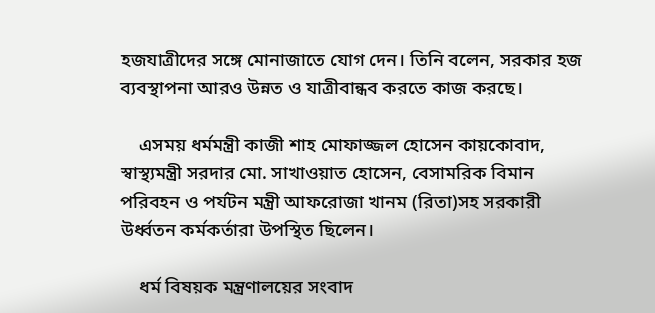হজযাত্রীদের সঙ্গে মোনাজাতে যোগ দেন। তিনি বলেন, সরকার হজ ব্যবস্থাপনা আরও উন্নত ও যাত্রীবান্ধব করতে কাজ করছে।

    এসময় ধর্মমন্ত্রী কাজী শাহ মোফাজ্জল হোসেন কায়কোবাদ, স্বাস্থ্যমন্ত্রী সরদার মো. সাখাওয়াত হোসেন, বেসামরিক বিমান পরিবহন ও পর্যটন মন্ত্রী আফরোজা খানম (রিতা)সহ সরকারী উর্ধ্বতন কর্মকর্তারা উপস্থিত ছিলেন।

    ধর্ম বিষয়ক মন্ত্রণালয়ের সংবাদ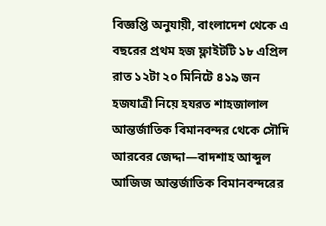বিজ্ঞপ্তি অনুযায়ী, বাংলাদেশ থেকে এ বছরের প্রথম হজ ফ্লাইটটি ১৮ এপ্রিল রাত ১২টা ২০ মিনিটে ৪১৯ জন হজযাত্রী নিয়ে হযরত শাহজালাল আন্তর্জাতিক বিমানবন্দর থেকে সৌদি আরবের জেদ্দা—বাদশাহ আব্দুল আজিজ আন্তর্জাতিক বিমানবন্দরের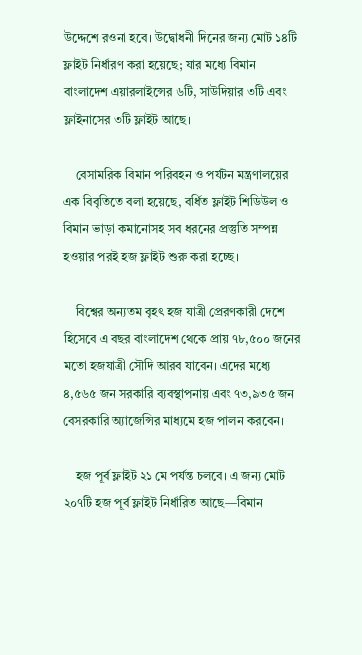উদ্দেশে রওনা হবে। উদ্বোধনী দিনের জন্য মোট ১৪টি ফ্লাইট নির্ধারণ করা হয়েছে; যার মধ্যে বিমান বাংলাদেশ এয়ারলাইন্সের ৬টি, সাউদিয়ার ৩টি এবং ফ্লাইনাসের ৩টি ফ্লাইট আছে।

    বেসামরিক বিমান পরিবহন ও পর্যটন মন্ত্রণালয়ের এক বিবৃতিতে বলা হয়েছে, বর্ধিত ফ্লাইট শিডিউল ও বিমান ভাড়া কমানোসহ সব ধরনের প্রস্তুতি সম্পন্ন হওয়ার পরই হজ ফ্লাইট শুরু করা হচ্ছে।

    বিশ্বের অন্যতম বৃহৎ হজ যাত্রী প্রেরণকারী দেশে হিসেবে এ বছর বাংলাদেশ থেকে প্রায় ৭৮,৫০০ জনের মতো হজযাত্রী সৌদি আরব যাবেন। এদের মধ্যে ৪,৫৬৫ জন সরকারি ব্যবস্থাপনায় এবং ৭৩,৯৩৫ জন বেসরকারি অ্যাজেন্সির মাধ্যমে হজ পালন করবেন।

    হজ পূর্ব ফ্লাইট ২১ মে পর্যন্ত চলবে। এ জন্য মোট ২০৭টি হজ পূর্ব ফ্লাইট নির্ধারিত আছে—বিমান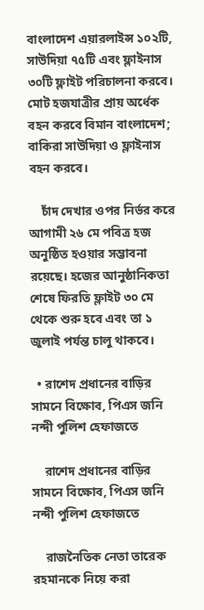বাংলাদেশ এয়ারলাইন্স ১০২টি, সাউদিয়া ৭৫টি এবং ফ্লাইনাস ৩০টি ফ্লাইট পরিচালনা করবে। মোট হজযাত্রীর প্রায় অর্ধেক বহন করবে বিমান বাংলাদেশ; বাকিরা সাউদিয়া ও ফ্লাইনাস বহন করবে।

    চাঁদ দেখার ওপর নির্ভর করে আগামী ২৬ মে পবিত্র হজ অনুষ্ঠিত হওয়ার সম্ভাবনা রয়েছে। হজের আনুষ্ঠানিকতা শেষে ফিরতি ফ্লাইট ৩০ মে থেকে শুরু হবে এবং তা ১ জুলাই পর্যন্ত চালু থাকবে।

  • রাশেদ প্রধানের বাড়ির সামনে বিক্ষোব, পিএস জনি নন্দী পুলিশ হেফাজতে

    রাশেদ প্রধানের বাড়ির সামনে বিক্ষোব, পিএস জনি নন্দী পুলিশ হেফাজতে

    রাজনৈতিক নেতা তারেক রহমানকে নিয়ে করা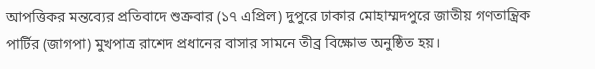আপত্তিকর মন্তব্যের প্রতিবাদে শুক্রবার (১৭ এপ্রিল) দুপুরে ঢাকার মোহাম্মদপুরে জাতীয় গণতান্ত্রিক পার্টির (জাগপা) মুখপাত্র রাশেদ প্রধানের বাসার সামনে তীব্র বিক্ষোভ অনুষ্ঠিত হয়।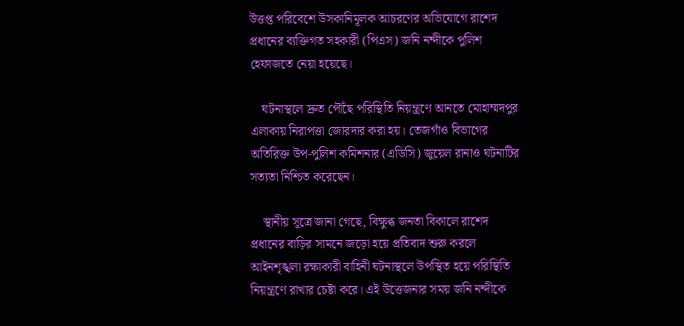উত্তপ্ত পরিবেশে উসকানিমূলক আচরণের অভিযোগে রাশেদ প্রধানের ব্যক্তিগত সহকারী (পিএস) জনি নন্দীকে পুলিশ হেফাজতে নেয়া হয়েছে।

    ঘটনাস্থলে দ্রুত পৌঁছে পরিস্থিতি নিয়ন্ত্রণে আনতে মোহাম্মদপুর এলাকায় নিরাপত্তা জোরদার করা হয়। তেজগাঁও বিভাগের অতিরিক্ত উপ-পুলিশ কমিশনার (এডিসি) জুয়েল রানাও ঘটনাটির সত্যতা নিশ্চিত করেছেন।

    স্থানীয় সূত্রে জানা গেছে, বিক্ষুব্ধ জনতা বিকালে রাশেদ প্রধানের বাড়ির সামনে জড়ো হয়ে প্রতিবাদ শুরু করলে আইনশৃঙ্খলা রক্ষাকারী বাহিনী ঘটনাস্থলে উপস্থিত হয়ে পরিস্থিতি নিয়ন্ত্রণে রাখার চেষ্টা করে। এই উত্তেজনার সময় জনি নন্দীকে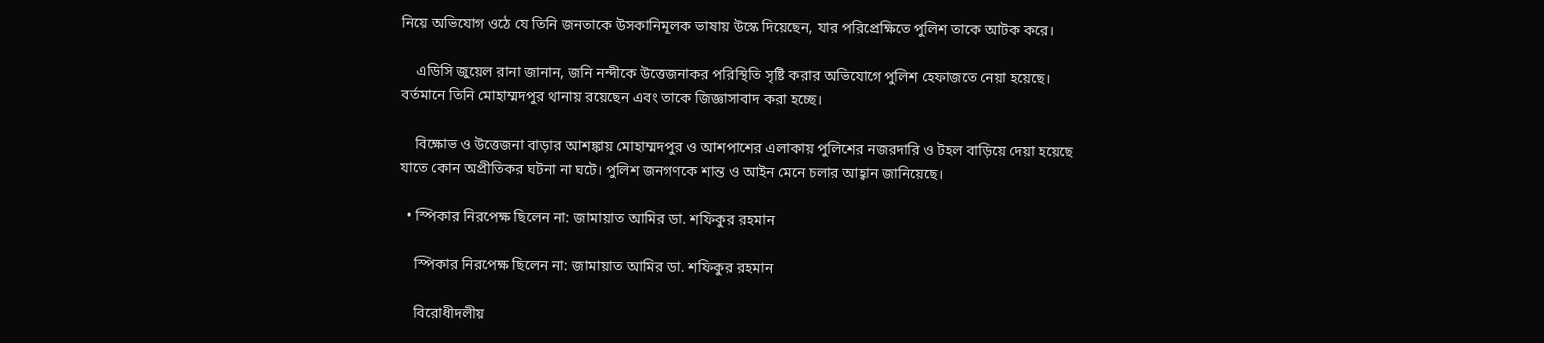নিয়ে অভিযোগ ওঠে যে তিনি জনতাকে উসকানিমূলক ভাষায় উস্কে দিয়েছেন, যার পরিপ্রেক্ষিতে পুলিশ তাকে আটক করে।

    এডিসি জুয়েল রানা জানান, জনি নন্দীকে উত্তেজনাকর পরিস্থিতি সৃষ্টি করার অভিযোগে পুলিশ হেফাজতে নেয়া হয়েছে। বর্তমানে তিনি মোহাম্মদপুর থানায় রয়েছেন এবং তাকে জিজ্ঞাসাবাদ করা হচ্ছে।

    বিক্ষোভ ও উত্তেজনা বাড়ার আশঙ্কায় মোহাম্মদপুর ও আশপাশের এলাকায় পুলিশের নজরদারি ও টহল বাড়িয়ে দেয়া হয়েছে যাতে কোন অপ্রীতিকর ঘটনা না ঘটে। পুলিশ জনগণকে শান্ত ও আইন মেনে চলার আহ্বান জানিয়েছে।

  • স্পিকার নিরপেক্ষ ছিলেন না: জামায়াত আমির ডা. শফিকুর রহমান

    স্পিকার নিরপেক্ষ ছিলেন না: জামায়াত আমির ডা. শফিকুর রহমান

    বিরোধীদলীয়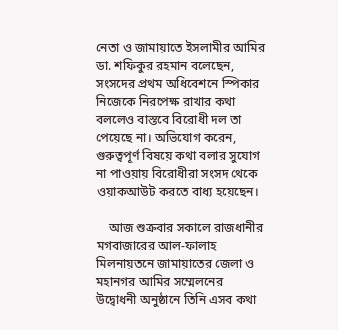নেতা ও জামায়াতে ইসলামীর আমির ডা. শফিকুর রহমান বলেছেন, সংসদের প্রথম অধিবেশনে স্পিকার নিজেকে নিরপেক্ষ রাখার কথা বললেও বাস্তবে বিরোধী দল তা পেয়েছে না। অভিযোগ করেন, গুরুত্বপূর্ণ বিষয়ে কথা বলার সুযোগ না পাওয়ায় বিরোধীরা সংসদ থেকে ওয়াকআউট করতে বাধ্য হয়েছেন।

    আজ শুক্রবার সকালে রাজধানীর মগবাজারের আল-ফালাহ মিলনায়তনে জামায়াতের জেলা ও মহানগর আমির সম্মেলনের উদ্বোধনী অনুষ্ঠানে তিনি এসব কথা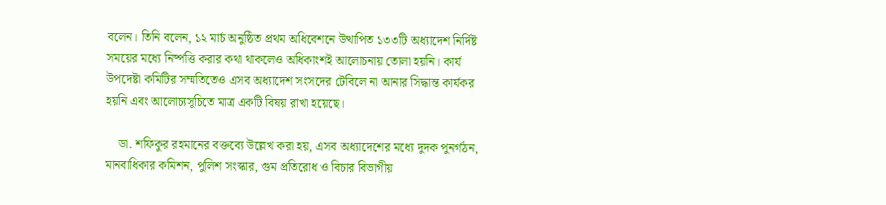বলেন। তিনি বলেন, ১২ মার্চ অনুষ্ঠিত প্রথম অধিবেশনে উত্থাপিত ১৩৩টি অধ্যাদেশ নির্দিষ্ট সময়ের মধ্যে নিষ্পত্তি করার কথা থাকলেও অধিকাংশই আলোচনায় তোলা হয়নি। কার্য উপদেষ্টা কমিটির সম্মতিতেও এসব অধ্যাদেশ সংসদের টেবিলে না আনার সিদ্ধান্ত কার্যকর হয়নি এবং আলোচ্যসূচিতে মাত্র একটি বিষয় রাখা হয়েছে।

    ডা. শফিকুর রহমানের বক্তব্যে উল্লেখ করা হয়, এসব অধ্যাদেশের মধ্যে দুদক পুনর্গঠন, মানবাধিকার কমিশন, পুলিশ সংস্কার, গুম প্রতিরোধ ও বিচার বিভাগীয়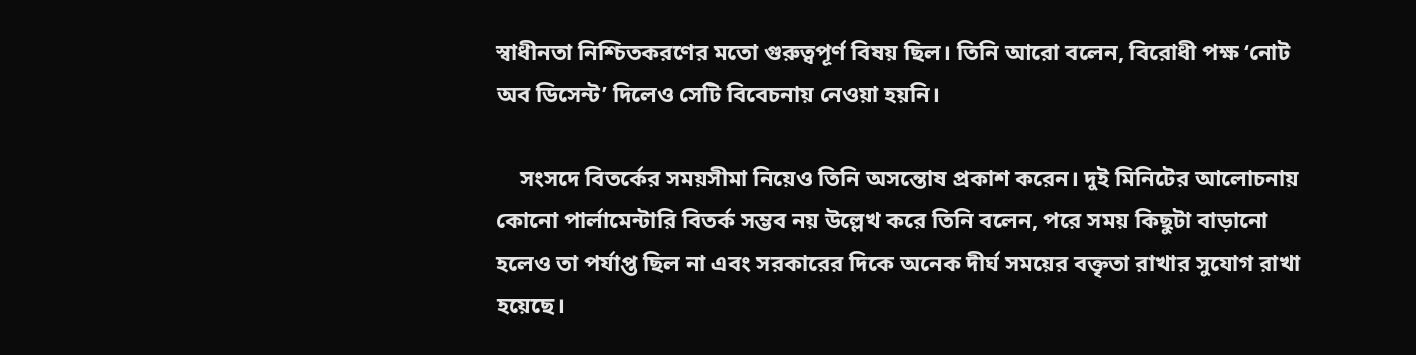স্বাধীনতা নিশ্চিতকরণের মতো গুরুত্বপূর্ণ বিষয় ছিল। তিনি আরো বলেন, বিরোধী পক্ষ ‘নোট অব ডিসেন্ট’ দিলেও সেটি বিবেচনায় নেওয়া হয়নি।

    সংসদে বিতর্কের সময়সীমা নিয়েও তিনি অসন্তোষ প্রকাশ করেন। দুই মিনিটের আলোচনায় কোনো পার্লামেন্টারি বিতর্ক সম্ভব নয় উল্লেখ করে তিনি বলেন, পরে সময় কিছুটা বাড়ানো হলেও তা পর্যাপ্ত ছিল না এবং সরকারের দিকে অনেক দীর্ঘ সময়ের বক্তৃতা রাখার সুযোগ রাখা হয়েছে।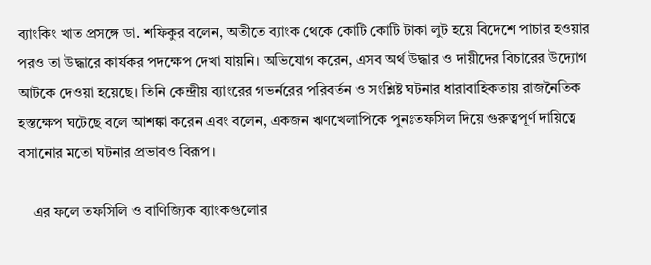ব্যাংকিং খাত প্রসঙ্গে ডা. শফিকুর বলেন, অতীতে ব্যাংক থেকে কোটি কোটি টাকা লুট হয়ে বিদেশে পাচার হওয়ার পরও তা উদ্ধারে কার্যকর পদক্ষেপ দেখা যায়নি। অভিযোগ করেন, এসব অর্থ উদ্ধার ও দায়ীদের বিচারের উদ্যোগ আটকে দেওয়া হয়েছে। তিনি কেন্দ্রীয় ব্যাংরের গভর্নরের পরিবর্তন ও সংশ্লিষ্ট ঘটনার ধারাবাহিকতায় রাজনৈতিক হস্তক্ষেপ ঘটেছে বলে আশঙ্কা করেন এবং বলেন, একজন ঋণখেলাপিকে পুনঃতফসিল দিয়ে গুরুত্বপূর্ণ দায়িত্বে বসানোর মতো ঘটনার প্রভাবও বিরূপ।

    এর ফলে তফসিলি ও বাণিজ্যিক ব্যাংকগুলোর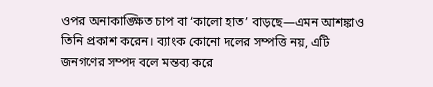ওপর অনাকাঙ্ক্ষিত চাপ বা ‘কালো হাত’ বাড়ছে—এমন আশঙ্কাও তিনি প্রকাশ করেন। ব্যাংক কোনো দলের সম্পত্তি নয়, এটি জনগণের সম্পদ বলে মন্তব্য করে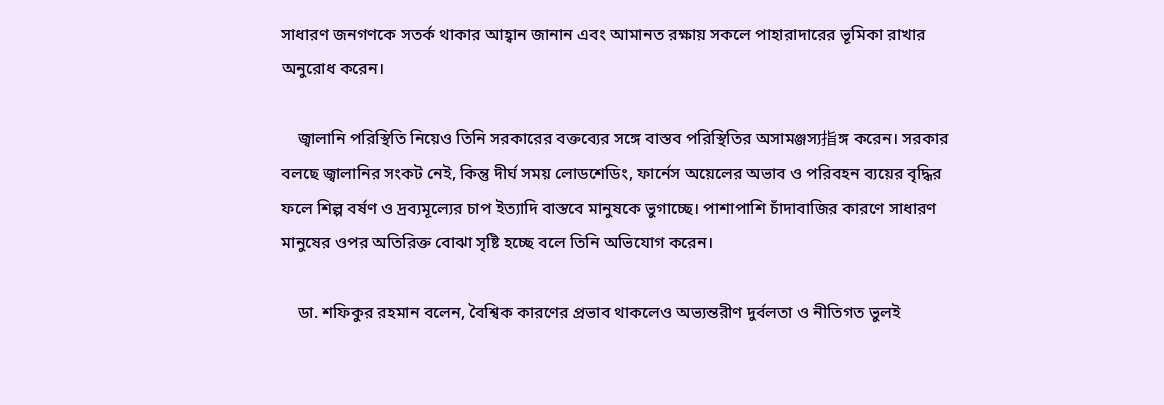সাধারণ জনগণকে সতর্ক থাকার আহ্বান জানান এবং আমানত রক্ষায় সকলে পাহারাদারের ভূমিকা রাখার অনুরোধ করেন।

    জ্বালানি পরিস্থিতি নিয়েও তিনি সরকারের বক্তব্যের সঙ্গে বাস্তব পরিস্থিতির অসামঞ্জস্য指ঙ্গ করেন। সরকার বলছে জ্বালানির সংকট নেই, কিন্তু দীর্ঘ সময় লোডশেডিং, ফার্নেস অয়েলের অভাব ও পরিবহন ব্যয়ের বৃদ্ধির ফলে শিল্প বর্ষণ ও দ্রব্যমূল্যের চাপ ইত্যাদি বাস্তবে মানুষকে ভুগাচ্ছে। পাশাপাশি চাঁদাবাজির কারণে সাধারণ মানুষের ওপর অতিরিক্ত বোঝা সৃষ্টি হচ্ছে বলে তিনি অভিযোগ করেন।

    ডা. শফিকুর রহমান বলেন, বৈশ্বিক কারণের প্রভাব থাকলেও অভ্যন্তরীণ দুর্বলতা ও নীতিগত ভুলই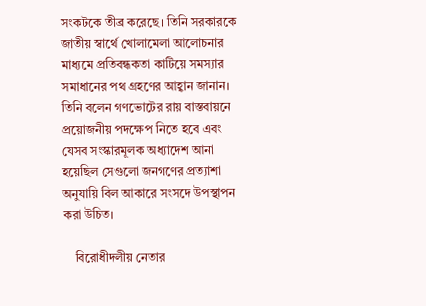সংকটকে তীব্র করেছে। তিনি সরকারকে জাতীয় স্বার্থে খোলামেলা আলোচনার মাধ্যমে প্রতিবন্ধকতা কাটিয়ে সমস্যার সমাধানের পথ গ্রহণের আহ্বান জানান। তিনি বলেন গণভোটের রায় বাস্তবায়নে প্রয়োজনীয় পদক্ষেপ নিতে হবে এবং যেসব সংস্কারমূলক অধ্যাদেশ আনা হয়েছিল সেগুলো জনগণের প্রত্যাশা অনুযায়ি বিল আকারে সংসদে উপস্থাপন করা উচিত।

    বিরোধীদলীয় নেতার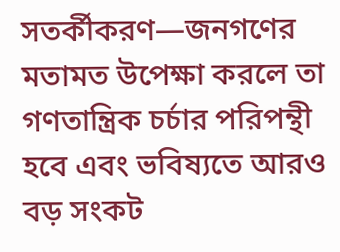সতর্কীকরণ—জনগণের মতামত উপেক্ষা করলে তা গণতান্ত্রিক চর্চার পরিপন্থী হবে এবং ভবিষ্যতে আরও বড় সংকট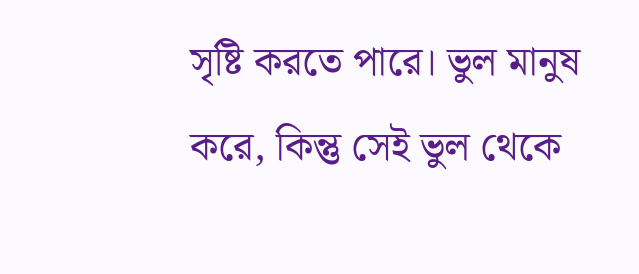সৃষ্টি করতে পারে। ভুল মানুষ করে, কিন্তু সেই ভুল থেকে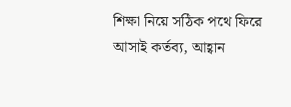শিক্ষা নিয়ে সঠিক পথে ফিরে আসাই কর্তব্য, আহ্বান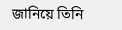জানিয়ে তিনি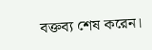বক্তব্য শেষ করেন।